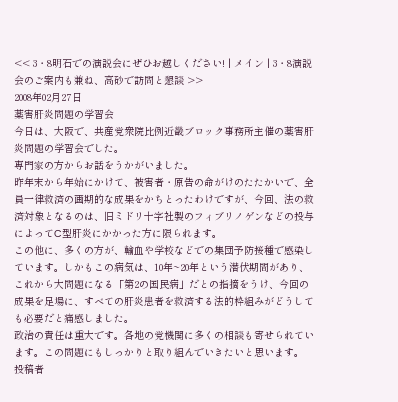<< 3・8明石での演説会にぜひお越しください! | メイン | 3・8演説会のご案内も兼ね、高砂で訪問と懇談 >>
2008年02月27日
薬害肝炎問題の学習会
今日は、大阪で、共産党衆院比例近畿ブロック事務所主催の薬害肝炎問題の学習会でした。
専門家の方からお話をうかがいました。
昨年末から年始にかけて、被害者・原告の命がけのたたかいで、全員一律救済の画期的な成果をかちとったわけですが、今回、法の救済対象となるのは、旧ミドリ十字社製のフィブリノゲンなどの投与によってC型肝炎にかかった方に限られます。
この他に、多くの方が、輸血や学校などでの集団予防接種で感染しています。しかもこの病気は、10年~20年という潜伏期間があり、これから大問題になる「第2の国民病」だとの指摘をうけ、今回の成果を足場に、すべての肝炎患者を救済する法的枠組みがどうしても必要だと痛感しました。
政治の責任は重大です。各地の党機関に多くの相談も寄せられています。この問題にもしっかりと取り組んでいきたいと思います。
投稿者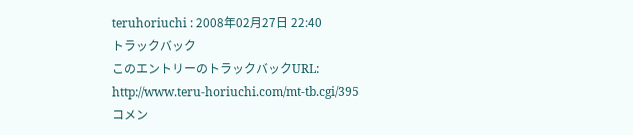teruhoriuchi : 2008年02月27日 22:40
トラックバック
このエントリーのトラックバックURL:
http://www.teru-horiuchi.com/mt-tb.cgi/395
コメン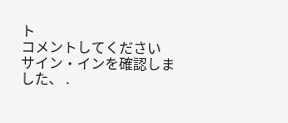ト
コメントしてください
サイン・インを確認しました、 .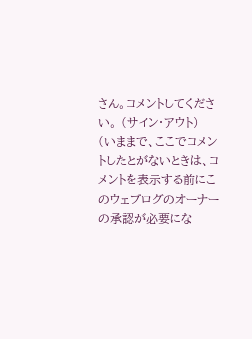さん。コメントしてください。 (サイン・アウト)
(いままで、ここでコメントしたとがないときは、コメントを表示する前にこのウェブログのオーナーの承認が必要にな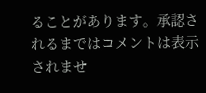ることがあります。承認されるまではコメントは表示されませ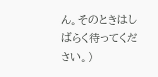ん。そのときはしばらく待ってください。)